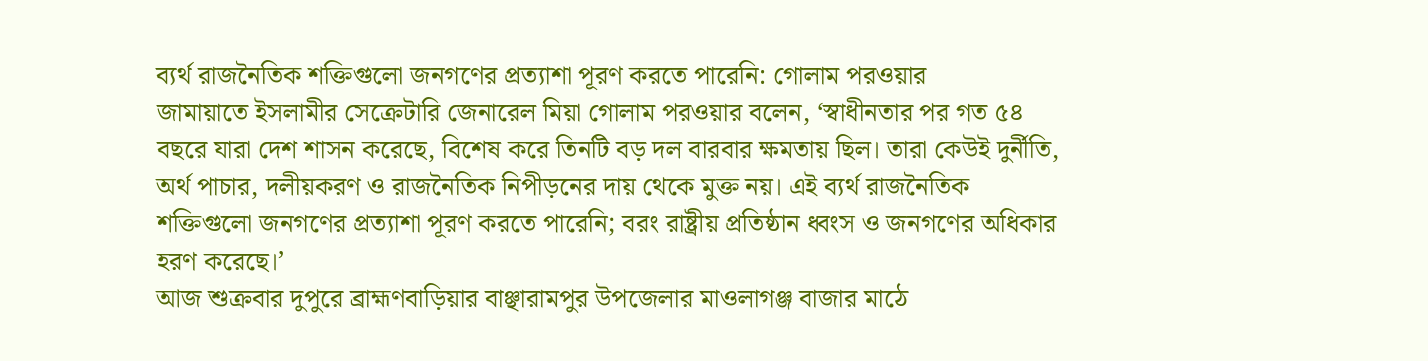ব্যর্থ রাজনৈতিক শক্তিগুলো জনগণের প্রত্যাশা পূরণ করতে পারেনি: গোলাম পরওয়ার
জামায়াতে ইসলামীর সেক্রেটারি জেনারেল মিয়া গোলাম পরওয়ার বলেন, ‘স্বাধীনতার পর গত ৫৪ বছরে যারা দেশ শাসন করেছে, বিশেষ করে তিনটি বড় দল বারবার ক্ষমতায় ছিল। তারা কেউই দুর্নীতি, অর্থ পাচার, দলীয়করণ ও রাজনৈতিক নিপীড়নের দায় থেকে মুক্ত নয়। এই ব্যর্থ রাজনৈতিক শক্তিগুলো জনগণের প্রত্যাশা পূরণ করতে পারেনি; বরং রাষ্ট্রীয় প্রতিষ্ঠান ধ্বংস ও জনগণের অধিকার হরণ করেছে।’
আজ শুক্রবার দুপুরে ব্রাহ্মণবাড়িয়ার বাঞ্ছারামপুর উপজেলার মাওলাগঞ্জ বাজার মাঠে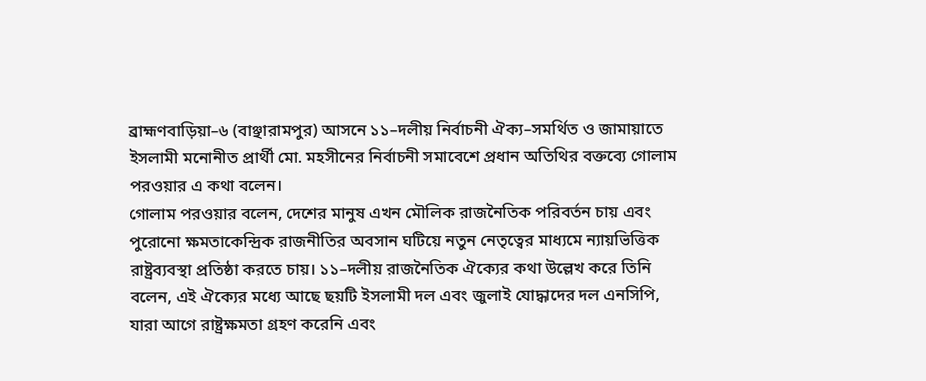ব্রাহ্মণবাড়িয়া–৬ (বাঞ্ছারামপুর) আসনে ১১–দলীয় নির্বাচনী ঐক্য–সমর্থিত ও জামায়াতে ইসলামী মনোনীত প্রার্থী মো. মহসীনের নির্বাচনী সমাবেশে প্রধান অতিথির বক্তব্যে গোলাম পরওয়ার এ কথা বলেন।
গোলাম পরওয়ার বলেন, দেশের মানুষ এখন মৌলিক রাজনৈতিক পরিবর্তন চায় এবং পুরোনো ক্ষমতাকেন্দ্রিক রাজনীতির অবসান ঘটিয়ে নতুন নেতৃত্বের মাধ্যমে ন্যায়ভিত্তিক রাষ্ট্রব্যবস্থা প্রতিষ্ঠা করতে চায়। ১১–দলীয় রাজনৈতিক ঐক্যের কথা উল্লেখ করে তিনি বলেন, এই ঐক্যের মধ্যে আছে ছয়টি ইসলামী দল এবং জুলাই যোদ্ধাদের দল এনসিপি, যারা আগে রাষ্ট্রক্ষমতা গ্রহণ করেনি এবং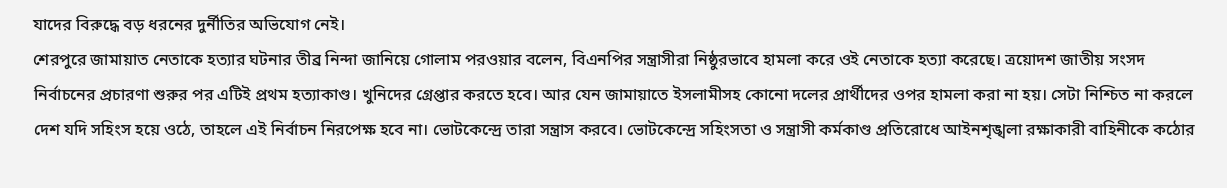যাদের বিরুদ্ধে বড় ধরনের দুর্নীতির অভিযোগ নেই।
শেরপুরে জামায়াত নেতাকে হত্যার ঘটনার তীব্র নিন্দা জানিয়ে গোলাম পরওয়ার বলেন, বিএনপির সন্ত্রাসীরা নিষ্ঠুরভাবে হামলা করে ওই নেতাকে হত্যা করেছে। ত্রয়োদশ জাতীয় সংসদ নির্বাচনের প্রচারণা শুরুর পর এটিই প্রথম হত্যাকাণ্ড। খুনিদের গ্রেপ্তার করতে হবে। আর যেন জামায়াতে ইসলামীসহ কোনো দলের প্রার্থীদের ওপর হামলা করা না হয়। সেটা নিশ্চিত না করলে দেশ যদি সহিংস হয়ে ওঠে, তাহলে এই নির্বাচন নিরপেক্ষ হবে না। ভোটকেন্দ্রে তারা সন্ত্রাস করবে। ভোটকেন্দ্রে সহিংসতা ও সন্ত্রাসী কর্মকাণ্ড প্রতিরোধে আইনশৃঙ্খলা রক্ষাকারী বাহিনীকে কঠোর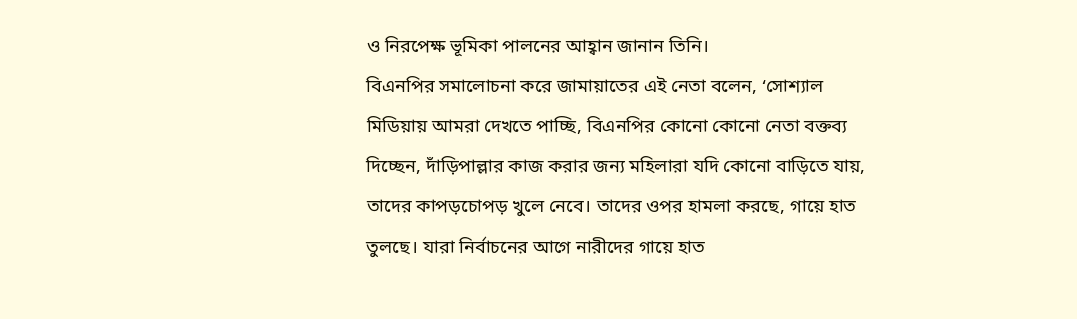ও নিরপেক্ষ ভূমিকা পালনের আহ্বান জানান তিনি।
বিএনপির সমালোচনা করে জামায়াতের এই নেতা বলেন, ‘সোশ্যাল মিডিয়ায় আমরা দেখতে পাচ্ছি, বিএনপির কোনো কোনো নেতা বক্তব্য দিচ্ছেন, দাঁড়িপাল্লার কাজ করার জন্য মহিলারা যদি কোনো বাড়িতে যায়, তাদের কাপড়চোপড় খুলে নেবে। তাদের ওপর হামলা করছে, গায়ে হাত তুলছে। যারা নির্বাচনের আগে নারীদের গায়ে হাত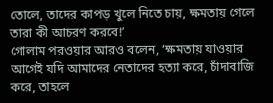তোলে, তাদের কাপড় খুলে নিতে চায়, ক্ষমতায় গেলে তারা কী আচরণ করবে!’
গোলাম পরওয়ার আরও বলেন, ‘ক্ষমতায় যাওয়ার আগেই যদি আমাদের নেতাদের হত্যা করে, চাঁদাবাজি করে, তাহলে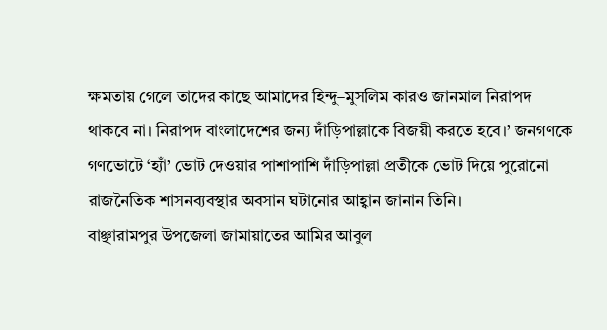ক্ষমতায় গেলে তাদের কাছে আমাদের হিন্দু–মুসলিম কারও জানমাল নিরাপদ থাকবে না। নিরাপদ বাংলাদেশের জন্য দাঁড়িপাল্লাকে বিজয়ী করতে হবে।’ জনগণকে গণভোটে ‘হ্যাঁ’ ভোট দেওয়ার পাশাপাশি দাঁড়িপাল্লা প্রতীকে ভোট দিয়ে পুরোনো রাজনৈতিক শাসনব্যবস্থার অবসান ঘটানোর আহ্বান জানান তিনি।
বাঞ্ছারামপুর উপজেলা জামায়াতের আমির আবুল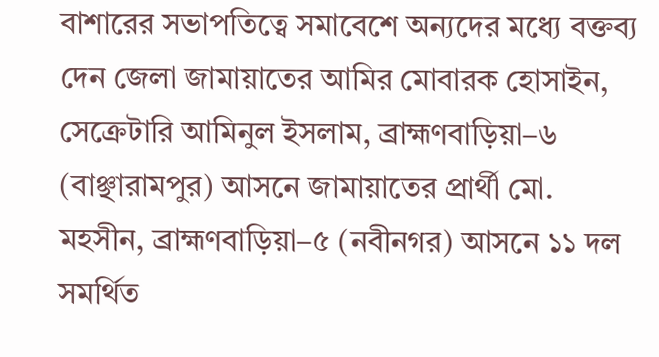বাশারের সভাপতিত্বে সমাবেশে অন্যদের মধ্যে বক্তব্য দেন জেলা জামায়াতের আমির মোবারক হোসাইন, সেক্রেটারি আমিনুল ইসলাম, ব্রাহ্মণবাড়িয়া–৬ (বাঞ্ছারামপুর) আসনে জামায়াতের প্রার্থী মো. মহসীন, ব্রাহ্মণবাড়িয়া–৫ (নবীনগর) আসনে ১১ দল সমর্থিত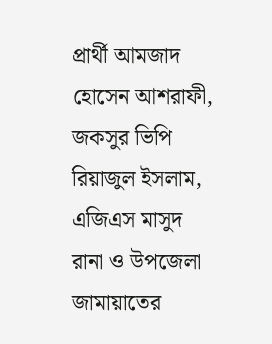প্রার্থী আমজাদ হোসেন আশরাফী, জকসুর ভিপি রিয়াজুল ইসলাম, এজিএস মাসুদ রানা ও উপজেলা জামায়াতের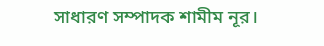সাধারণ সম্পাদক শামীম নূর।